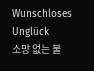Wunschloses Unglück
소망 없는 불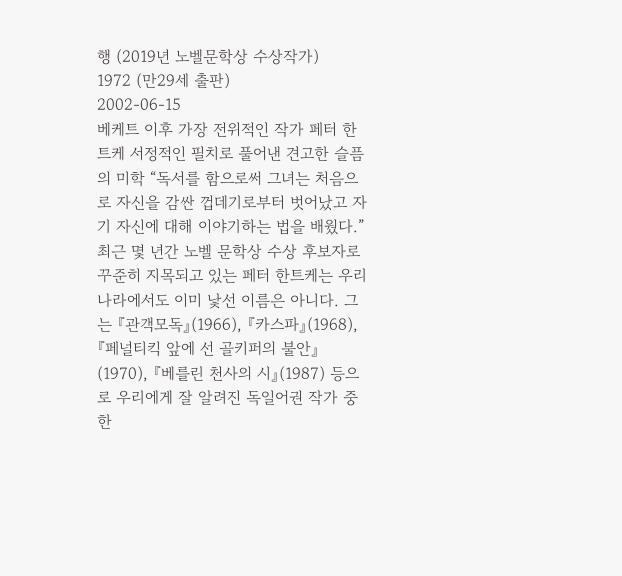행 (2019년 노벨문학상 수상작가)
1972 (만29세 출판)
2002-06-15
베케트 이후 가장 전위적인 작가 페터 한트케 서정적인 필치로 풀어낸 견고한 슬픔의 미학 “독서를 함으로써 그녀는 처음으로 자신을 감싼 껍데기로부터 벗어났고 자기 자신에 대해 이야기하는 법을 배웠다.” 최근 몇 년간 노벨 문학상 수상 후보자로 꾸준히 지목되고 있는 페터 한트케는 우리나라에서도 이미 낯선 이름은 아니다. 그는 『관객모독』(1966), 『카스파』(1968), 『페널티킥 앞에 선 골키퍼의 불안』(1970), 『베를린 천사의 시』(1987) 등으로 우리에게 잘 알려진 독일어권 작가 중 한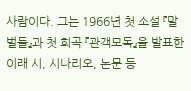사람이다. 그는 1966년 첫 소설 『말벌들』과 첫 희곡 『관객모독』을 발표한 이래 시, 시나리오, 논문 등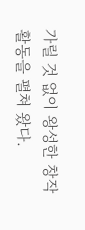가릴 것 없이 왕성한 창작 활동을 펼쳐 왔다.